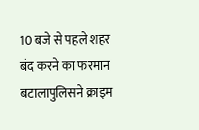10 बजे से पहले शहर बंद करने का फरमान
बटालापुलिसने क्राइम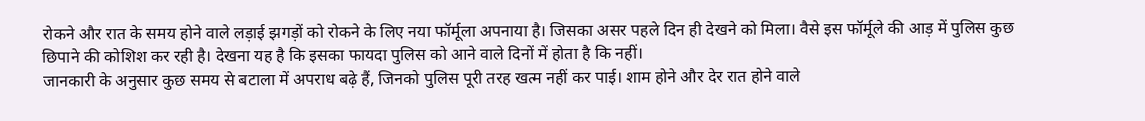रोकने और रात के समय होने वाले लड़ाई झगड़ों को रोकने के लिए नया फॉर्मूला अपनाया है। जिसका असर पहले दिन ही देखने को मिला। वैसे इस फॉर्मूले की आड़ में पुलिस कुछ छिपाने की कोशिश कर रही है। देखना यह है कि इसका फायदा पुलिस को आने वाले दिनों में होता है कि नहीं।
जानकारी के अनुसार कुछ समय से बटाला में अपराध बढ़े हैं, जिनको पुलिस पूरी तरह खत्म नहीं कर पाई। शाम होने और देर रात होने वाले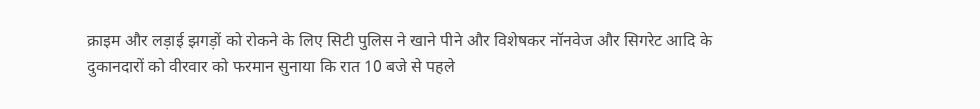क्राइम और लड़ाई झगड़ों को रोकने के लिए सिटी पुलिस ने खाने पीने और विशेषकर नॉनवेज और सिगरेट आदि के दुकानदारों को वीरवार को फरमान सुनाया कि रात 10 बजे से पहले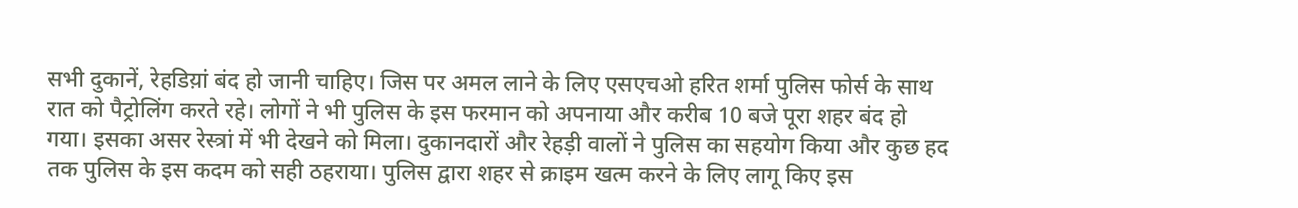सभी दुकानें, रेहडिय़ां बंद हो जानी चाहिए। जिस पर अमल लाने के लिए एसएचओ हरित शर्मा पुलिस फोर्स के साथ रात को पैट्रोलिंग करते रहे। लोगों ने भी पुलिस के इस फरमान को अपनाया और करीब 10 बजे पूरा शहर बंद हो गया। इसका असर रेस्त्रां में भी देखने को मिला। दुकानदारों और रेहड़ी वालों ने पुलिस का सहयोग किया और कुछ हद तक पुलिस के इस कदम को सही ठहराया। पुलिस द्वारा शहर से क्राइम खत्म करने के लिए लागू किए इस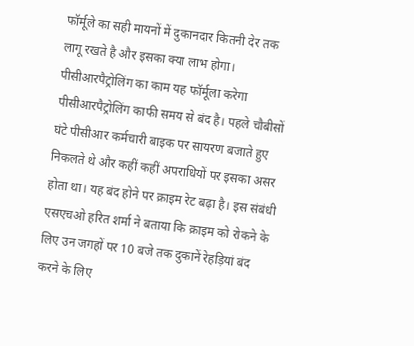फॉर्मूले का सही मायनों में दुकानदार कितनी देर तक लागू रखते है और इसका क्या लाभ होगा।
पीसीआरपैट्रोलिंग का काम यह फॉर्मूला करेगा
पीसीआरपैट्रोलिंग काफी समय से बंद है। पहले चौबीसों घंटे पीसीआर कर्मचारी बाइक पर सायरण बजाते हुए निकलते थे और कहीं कहीं अपराधियों पर इसका असर होता था। यह बंद होने पर क्राइम रेट बढ़ा है। इस संबंधी एसएचओ हरित शर्मा ने बताया कि क्राइम को रोकने के लिए उन जगहों पर 10 बजे तक दुकानें रेहड़ियां बंद करने के लिए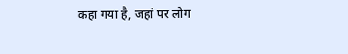कहा गया है, जहां पर लोग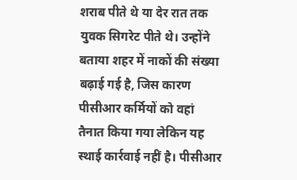शराब पीते थे या देर रात तक युवक सिगरेट पीते थे। उन्होंने बताया शहर में नाकों की संख्या बढ़ाई गई है, जिस कारण पीसीआर कर्मियों को वहां तैनात किया गया लेकिन यह स्थाई कार्रवाई नहीं है। पीसीआर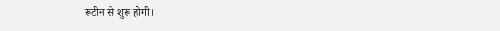रूटीन से शुरू होगी।